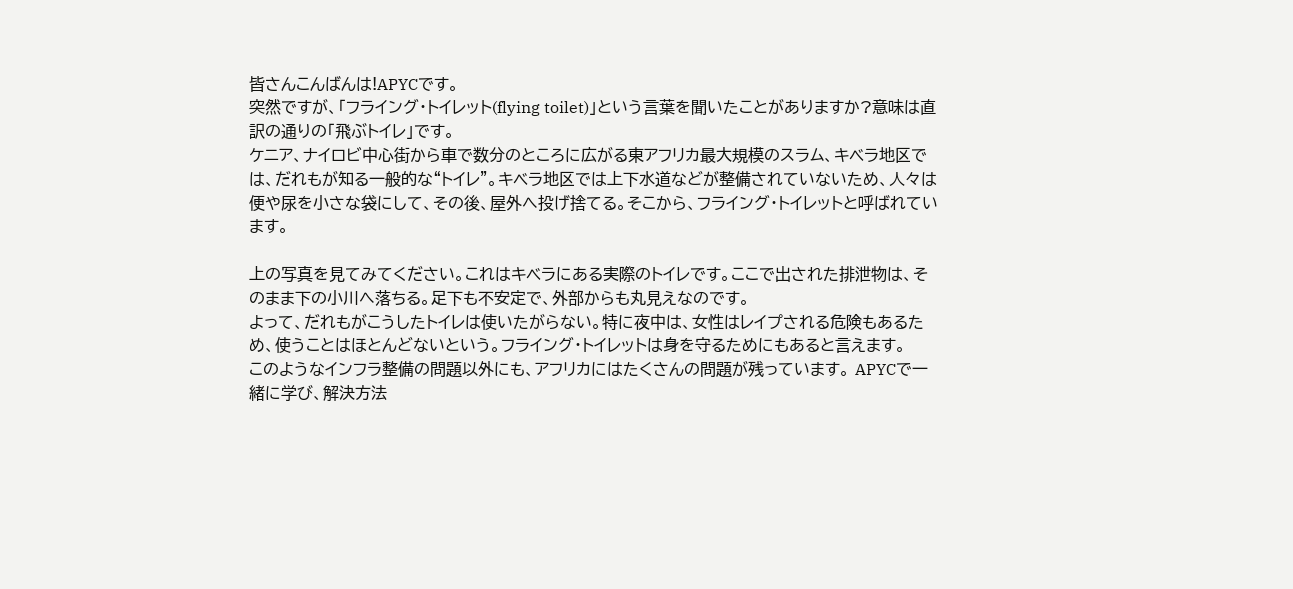皆さんこんばんは!APYCです。
突然ですが、「フライング・トイレット(flying toilet)」という言葉を聞いたことがありますか?意味は直訳の通りの「飛ぶトイレ」です。
ケニア、ナイロビ中心街から車で数分のところに広がる東アフリカ最大規模のスラム、キベラ地区では、だれもが知る一般的な“トイレ”。キベラ地区では上下水道などが整備されていないため、人々は便や尿を小さな袋にして、その後、屋外へ投げ捨てる。そこから、フライング・トイレットと呼ばれています。

上の写真を見てみてください。これはキベラにある実際のトイレです。ここで出された排泄物は、そのまま下の小川へ落ちる。足下も不安定で、外部からも丸見えなのです。
よって、だれもがこうしたトイレは使いたがらない。特に夜中は、女性はレイプされる危険もあるため、使うことはほとんどないという。フライング・トイレットは身を守るためにもあると言えます。
このようなインフラ整備の問題以外にも、アフリカにはたくさんの問題が残っています。 APYCで一緒に学び、解決方法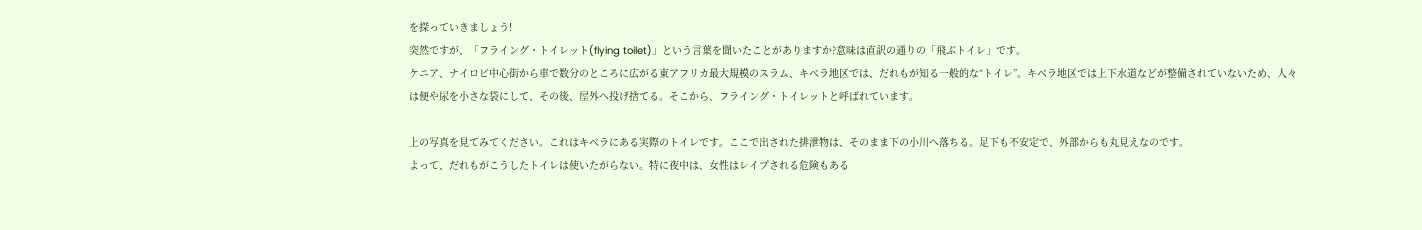を探っていきましょう!
突然ですが、「フライング・トイレット(flying toilet)」という言葉を聞いたことがありますか?意味は直訳の通りの「飛ぶトイレ」です。
ケニア、ナイロビ中心街から車で数分のところに広がる東アフリカ最大規模のスラム、キベラ地区では、だれもが知る一般的な“トイレ”。キベラ地区では上下水道などが整備されていないため、人々は便や尿を小さな袋にして、その後、屋外へ投げ捨てる。そこから、フライング・トイレットと呼ばれています。

上の写真を見てみてください。これはキベラにある実際のトイレです。ここで出された排泄物は、そのまま下の小川へ落ちる。足下も不安定で、外部からも丸見えなのです。
よって、だれもがこうしたトイレは使いたがらない。特に夜中は、女性はレイプされる危険もある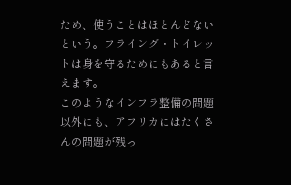ため、使うことはほとんどないという。フライング・トイレットは身を守るためにもあると言えます。
このようなインフラ整備の問題以外にも、アフリカにはたくさんの問題が残っ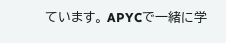ています。 APYCで一緒に学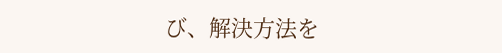び、解決方法を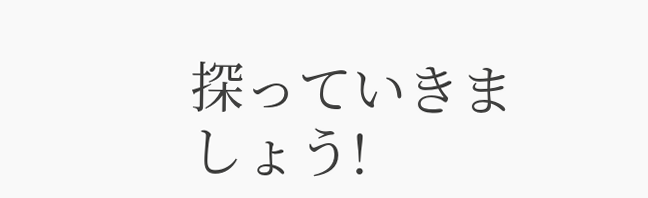探っていきましょう!